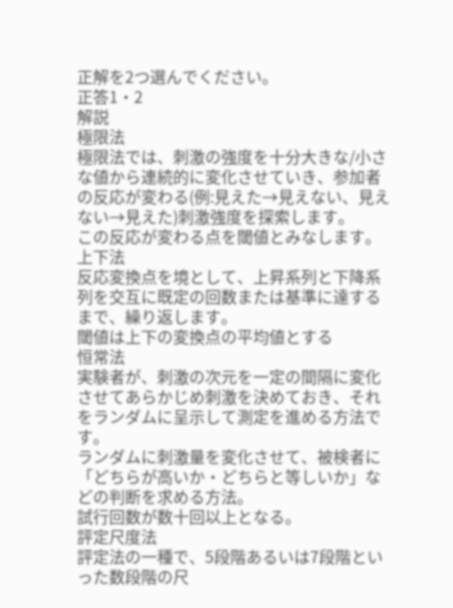正解を2つ選んでください。
正答1・2
解説
極限法
極限法では、刺激の強度を十分大きな/小さな値から連続的に変化させていき、参加者の反応が変わる(例:見えた→見えない、見えない→見えた)刺激強度を探索します。
この反応が変わる点を閾値とみなします。
上下法
反応変換点を境として、上昇系列と下降系列を交互に既定の回数または基準に達するまで、繰り返します。
閾値は上下の変換点の平均値とする
恒常法
実験者が、刺激の次元を一定の間隔に変化させてあらかじめ刺激を決めておき、それをランダムに呈示して測定を進める方法です。
ランダムに刺激量を変化させて、被検者に「どちらが高いか・どちらと等しいか」などの判断を求める方法。
試行回数が数十回以上となる。
評定尺度法
評定法の一種で、5段階あるいは7段階といった数段階の尺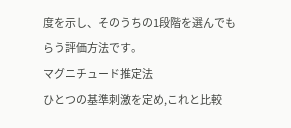度を示し、そのうちの1段階を選んでもらう評価方法です。
マグニチュード推定法
ひとつの基準刺激を定め,これと比較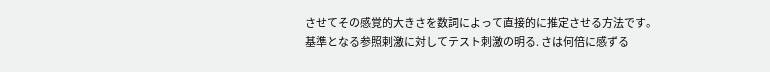させてその感覚的大きさを数詞によって直接的に推定させる方法です。
基準となる参照剌激に対してテスト刺激の明る. さは何倍に感ずる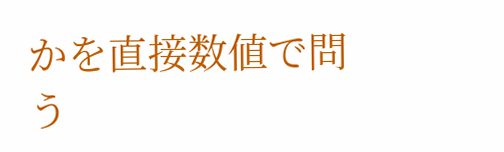かを直接数値で問う